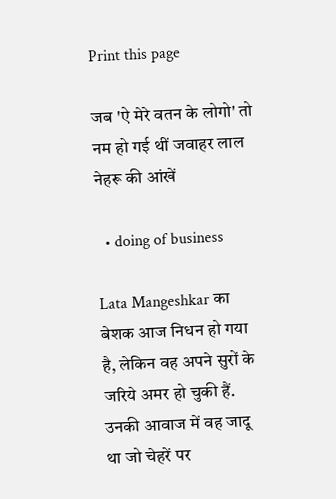Print this page

जब 'ऐ मेरे वतन के लोगो' तो नम हो गई थीं जवाहर लाल नेहरू की आंखें

  • doing of business

Lata Mangeshkar का बेशक आज निधन हो गया है, लेकिन वह अपने सुरों के जरिये अमर हो चुकी हैं. उनकी आवाज में वह जादू था जो चेहरें पर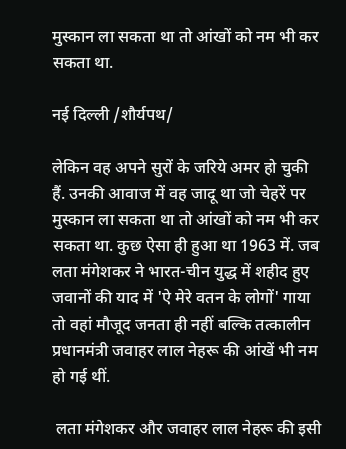मुस्कान ला सकता था तो आंखों को नम भी कर सकता था.

नई दिल्ली /शौर्यपथ/

लेकिन वह अपने सुरों के जरिये अमर हो चुकी हैं. उनकी आवाज में वह जादू था जो चेहरें पर मुस्कान ला सकता था तो आंखों को नम भी कर सकता था. कुछ ऐसा ही हुआ था 1963 में. जब लता मंगेशकर ने भारत-चीन युद्ध में शहीद हुए जवानों की याद में 'ऐ मेरे वतन के लोगों' गाया तो वहां मौजूद जनता ही नहीं बल्कि तत्कालीन प्रधानमंत्री जवाहर लाल नेहरू की आंखें भी नम हो गई थीं.

 लता मंगेशकर और जवाहर लाल नेहरू की इसी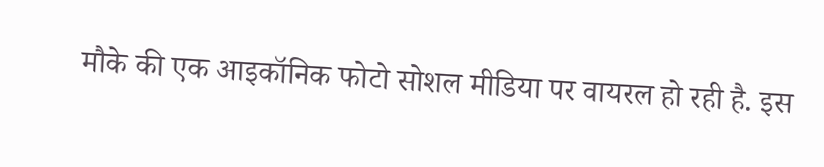मौके की एक आइकॉनिक फोटो सोशल मीडिया पर वायरल हो रही है. इस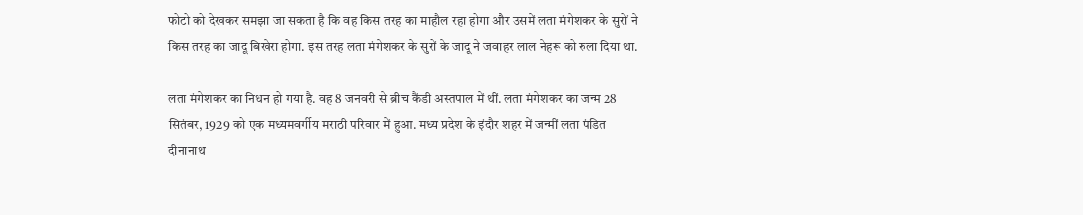फोटो को देखकर समझा जा सकता है कि वह किस तरह का माहौल रहा होगा और उसमें लता मंगेशकर के सुरों ने किस तरह का जादू बिखेरा होगा. इस तरह लता मंगेशकर के सुरों के जादू ने जवाहर लाल नेहरू को रुला दिया था.

लता मंगेशकर का निधन हो गया है. वह 8 जनवरी से ब्रीच कैंडी अस्तपाल में थीं. लता मंगेशकर का जन्म 28 सितंबर, 1929 को एक मध्यमवर्गीय मराठी परिवार में हुआ. मध्य प्रदेश के इंदौर शहर में जन्मीं लता पंडित दीनानाथ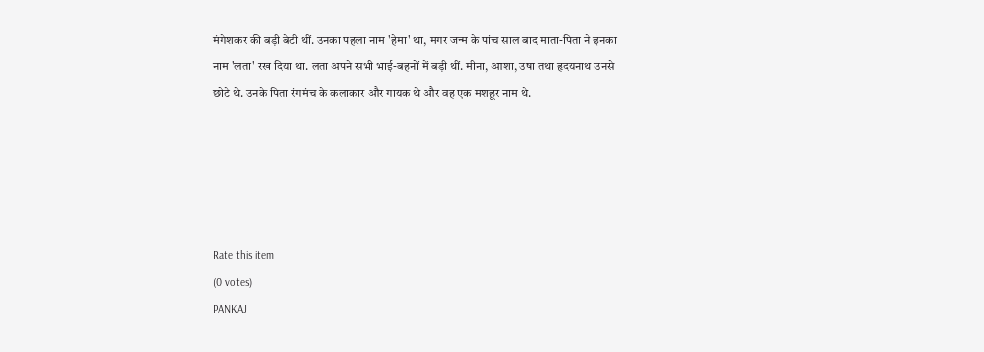मंगेशकर की बड़ी बेटी थीं. उनका पहला नाम 'हेमा' था, मगर जन्म के पांच साल बाद माता-पिता ने इनका नाम 'लता' रख दिया था. लता अपने सभी भाई-बहनों में बड़ी थीं. मीना, आशा, उषा तथा हृदयनाथ उनसे छोटे थे. उनके पिता रंगमंच के कलाकार और गायक थे और वह एक मशहूर नाम थे.





Rate this item
(0 votes)
PANKAJ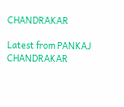CHANDRAKAR

Latest from PANKAJ CHANDRAKAR